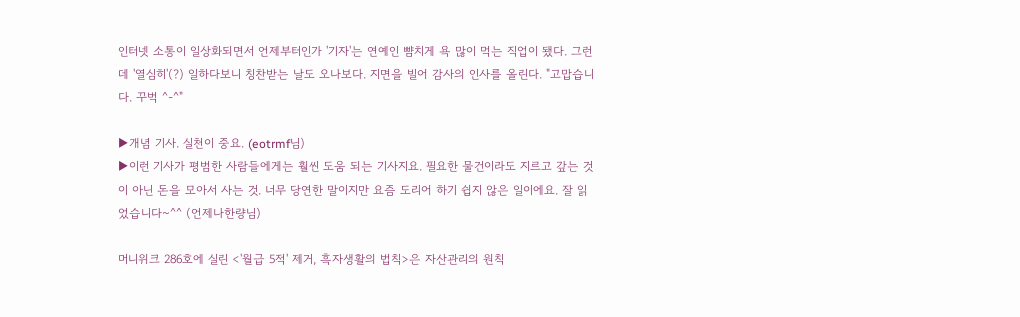인터넷 소통이 일상화되면서 언제부터인가 '기자'는 연예인 뺨치게 욕 많이 먹는 직업이 됐다. 그런데 '열심히'(?) 일하다보니 칭찬받는 날도 오나보다. 지면을 빌어 감사의 인사를 올린다. "고맙습니다. 꾸벅 ^-^"

▶개념 기사. 실천이 중요. (eotrmf님)
▶이런 기사가 평범한 사람들에게는 훨씬 도움 되는 기사지요. 필요한 물건이라도 지르고 갚는 것이 아닌 돈을 모아서 사는 것. 너무 당연한 말이지만 요즘 도리어 하기 쉽지 않은 일이에요. 잘 읽었습니다~^^ (언제나한량님)

머니위크 286호에 실린 <'월급 5적' 제거, 흑자생활의 법칙>은 자산관리의 원칙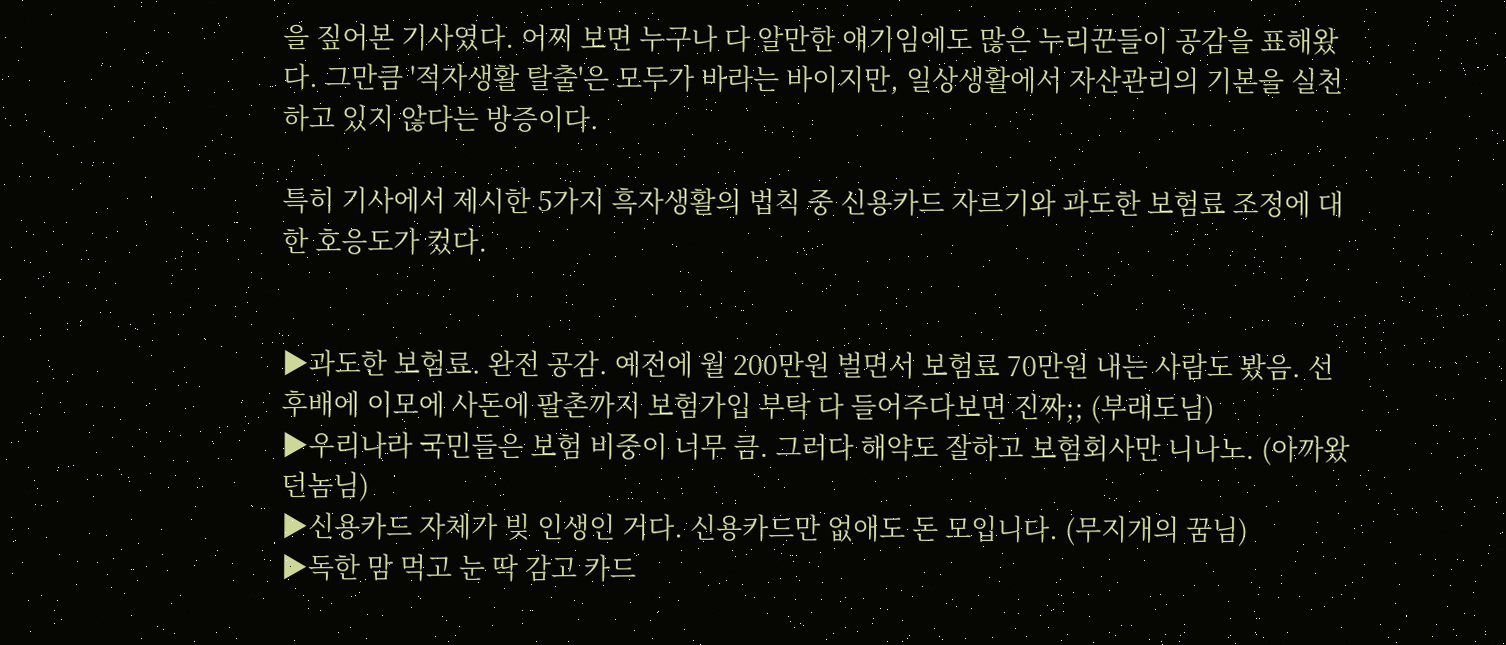을 짚어본 기사였다. 어찌 보면 누구나 다 알만한 얘기임에도 많은 누리꾼들이 공감을 표해왔다. 그만큼 '적자생활 탈출'은 모두가 바라는 바이지만, 일상생활에서 자산관리의 기본을 실천하고 있지 않다는 방증이다.

특히 기사에서 제시한 5가지 흑자생활의 법칙 중 신용카드 자르기와 과도한 보험료 조정에 대한 호응도가 컸다.


▶과도한 보험료. 완전 공감. 예전에 월 200만원 벌면서 보험료 70만원 내는 사람도 봤음. 선후배에 이모에 사돈에 팔촌까지 보험가입 부탁 다 들어주다보면 진짜;; (부래도님)
▶우리나라 국민들은 보험 비중이 너무 큼. 그러다 해약도 잘하고 보험회사만 니나노. (아까왔던놈님)
▶신용카드 자체가 빚 인생인 거다. 신용카드만 없애도 돈 모입니다. (무지개의 꿈님)
▶독한 맘 먹고 눈 딱 감고 카드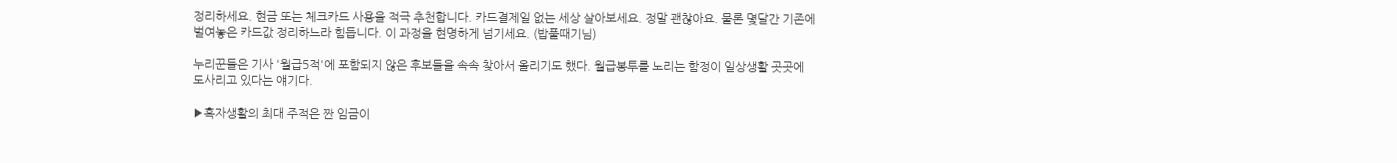정리하세요. 현금 또는 체크카드 사용을 적극 추천합니다. 카드결제일 없는 세상 살아보세요. 정말 괜찮아요. 물론 몇달간 기존에 벌여놓은 카드값 정리하느라 힘듭니다. 이 과정을 현명하게 넘기세요. (밥풀때기님)

누리꾼들은 기사 '월급5적'에 포함되지 않은 후보들을 속속 찾아서 올리기도 했다. 월급봉투를 노리는 함정이 일상생활 곳곳에 도사리고 있다는 얘기다.

▶흑자생활의 최대 주적은 짠 임금이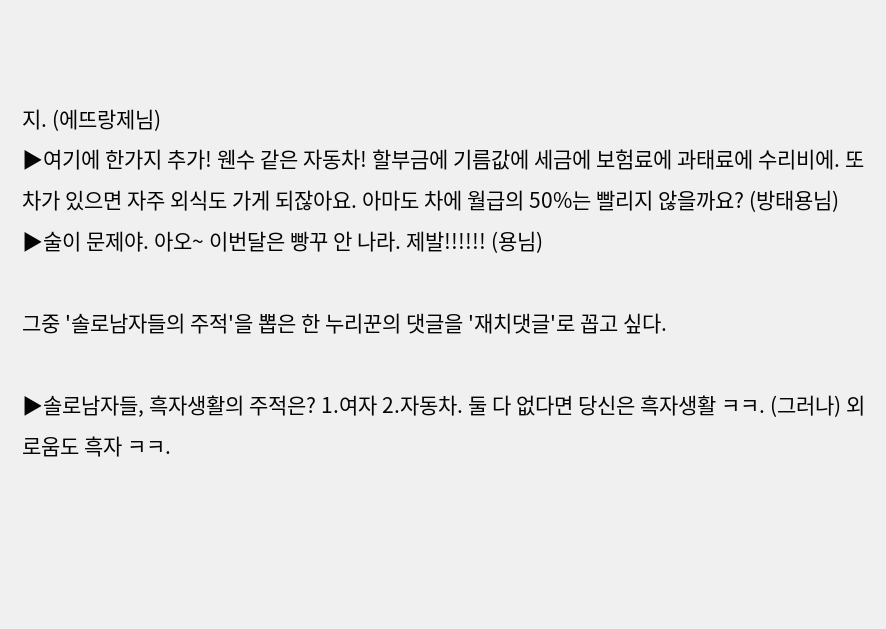지. (에뜨랑제님)
▶여기에 한가지 추가! 웬수 같은 자동차! 할부금에 기름값에 세금에 보험료에 과태료에 수리비에. 또 차가 있으면 자주 외식도 가게 되잖아요. 아마도 차에 월급의 50%는 빨리지 않을까요? (방태용님)
▶술이 문제야. 아오~ 이번달은 빵꾸 안 나라. 제발!!!!!! (용님)

그중 '솔로남자들의 주적'을 뽑은 한 누리꾼의 댓글을 '재치댓글'로 꼽고 싶다.

▶솔로남자들, 흑자생활의 주적은? 1.여자 2.자동차. 둘 다 없다면 당신은 흑자생활 ㅋㅋ. (그러나) 외로움도 흑자 ㅋㅋ.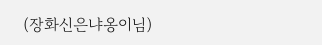(장화신은냐옹이님)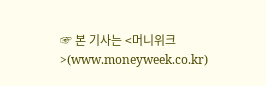☞ 본 기사는 <머니위크>(www.moneyweek.co.kr)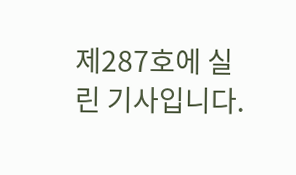제287호에 실린 기사입니다.